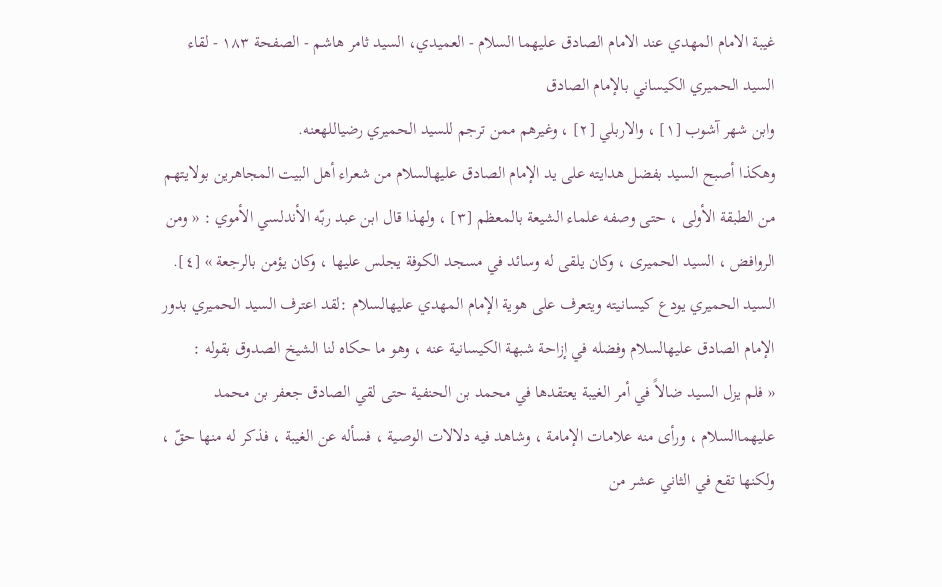غيبة الامام المهدي عند الامام الصادق عليهما السلام - العميدي، السيد ثامر هاشم - الصفحة ١٨٣ - لقاء السيد الحميري الكيساني بالإمام الصادق
وابن شهر آشوب [١] ، والاربلي [٢] ، وغيرهم ممن ترجم للسيد الحميري رضياللهعنه.
وهكذا أصبح السيد بفضل هدايته على يد الإمام الصادق عليهالسلام من شعراء أهل البيت المجاهرين بولايتهم من الطبقة الأولى ، حتى وصفه علماء الشيعة بالمعظم [٣] ، ولهذا قال ابن عبد ربّه الأندلسي الأموي : « ومن الروافض ، السيد الحميرى ، وكان يلقى له وسائد في مسجد الكوفة يجلس عليها ، وكان يؤمن بالرجعة » [٤].
السيد الحميري يودع كيسانيته ويتعرف على هوية الإمام المهدي عليهالسلام :لقد اعترف السيد الحميري بدور الإمام الصادق عليهالسلام وفضله في إزاحة شبهة الكيسانية عنه ، وهو ما حكاه لنا الشيخ الصدوق بقوله :
« فلم يزل السيد ضالاً في أمر الغيبة يعتقدها في محمد بن الحنفية حتى لقي الصادق جعفر بن محمد عليهماالسلام ، ورأى منه علامات الإمامة ، وشاهد فيه دلالات الوصية ، فسأله عن الغيبة ، فذكر له منها حقّ ، ولكنها تقع في الثاني عشر من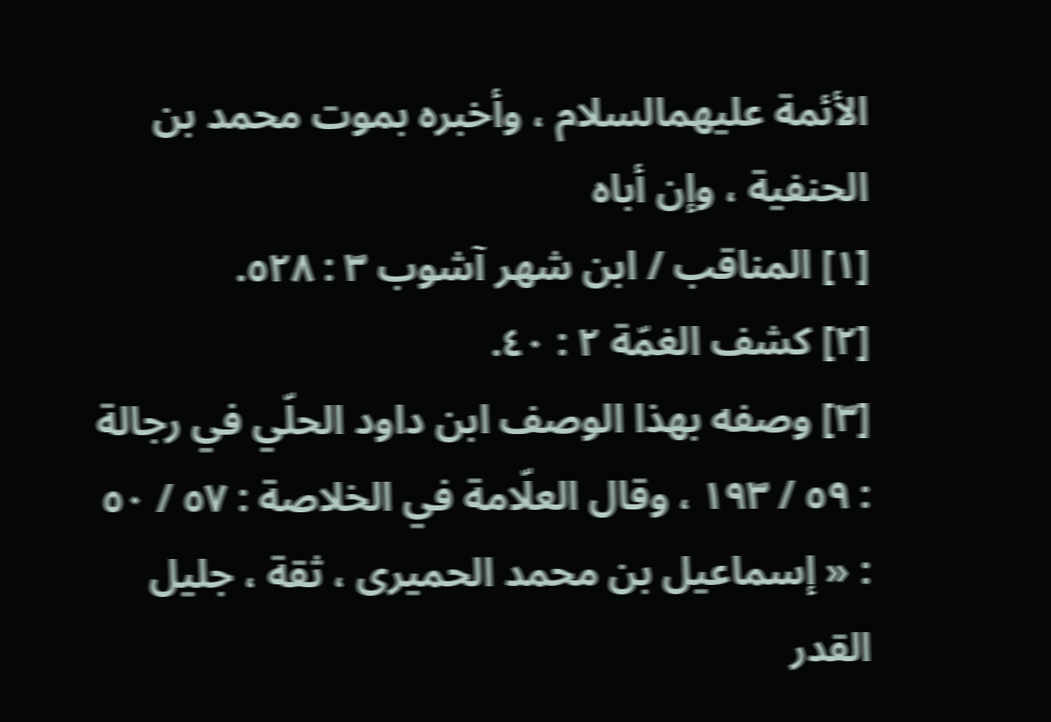الأئمة عليهمالسلام ، وأخبره بموت محمد بن الحنفية ، وإن أباه
[١] المناقب / ابن شهر آشوب ٣ : ٥٢٨.
[٢] كشف الغمّة ٢ : ٤٠.
[٣] وصفه بهذا الوصف ابن داود الحلّي في رجالة : ٥٩ / ١٩٣ ، وقال العلّامة في الخلاصة : ٥٧ / ٥٠ : « إسماعيل بن محمد الحميرى ، ثقة ، جليل القدر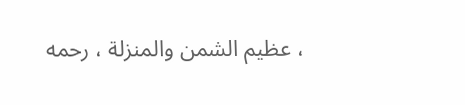، عظيم الشمن والمنزلة ، رحمه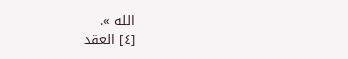الله ».
[٤] العقد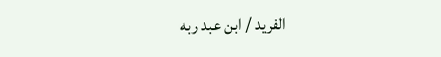الفريد / ابن عبد ربه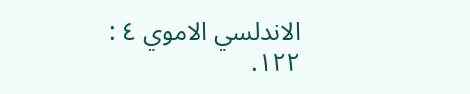الاندلسي الاموي ٤ : ١٢٢.